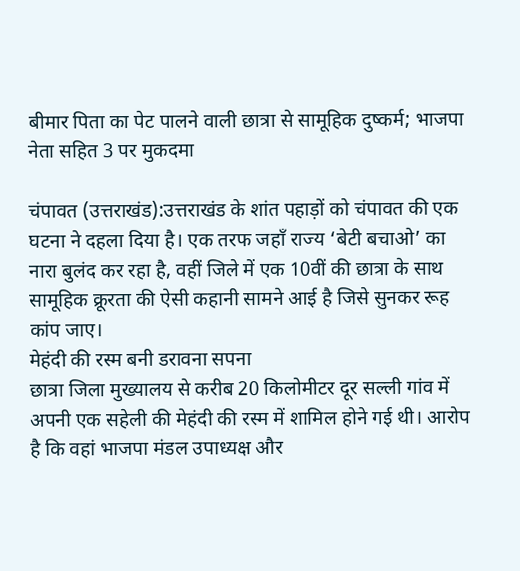बीमार पिता का पेट पालने वाली छात्रा से सामूहिक दुष्कर्म; भाजपा नेता सहित 3 पर मुकदमा

चंपावत (उत्तराखंड):उत्तराखंड के शांत पहाड़ों को चंपावत की एक घटना ने दहला दिया है। एक तरफ जहाँ राज्य ‘बेटी बचाओ’ का नारा बुलंद कर रहा है, वहीं जिले में एक 10वीं की छात्रा के साथ सामूहिक क्रूरता की ऐसी कहानी सामने आई है जिसे सुनकर रूह कांप जाए।
मेहंदी की रस्म बनी डरावना सपना
छात्रा जिला मुख्यालय से करीब 20 किलोमीटर दूर सल्ली गांव में अपनी एक सहेली की मेहंदी की रस्म में शामिल होने गई थी। आरोप है कि वहां भाजपा मंडल उपाध्यक्ष और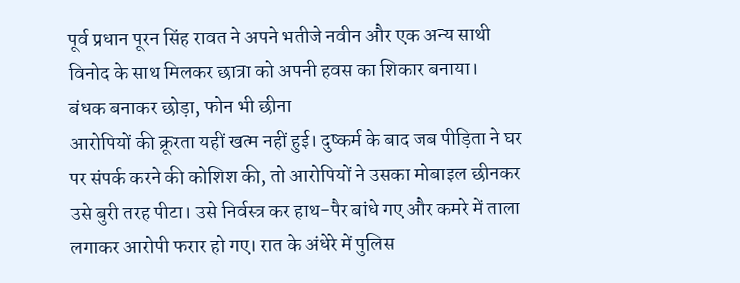पूर्व प्रधान पूरन सिंह रावत ने अपने भतीजे नवीन और एक अन्य साथी विनोद के साथ मिलकर छात्रा को अपनी हवस का शिकार बनाया।
बंधक बनाकर छोड़ा, फोन भी छीना
आरोपियों की क्रूरता यहीं खत्म नहीं हुई। दुष्कर्म के बाद जब पीड़िता ने घर पर संपर्क करने की कोशिश की, तो आरोपियों ने उसका मोबाइल छीनकर उसे बुरी तरह पीटा। उसे निर्वस्त्र कर हाथ-पैर बांधे गए और कमरे में ताला लगाकर आरोपी फरार हो गए। रात के अंधेरे में पुलिस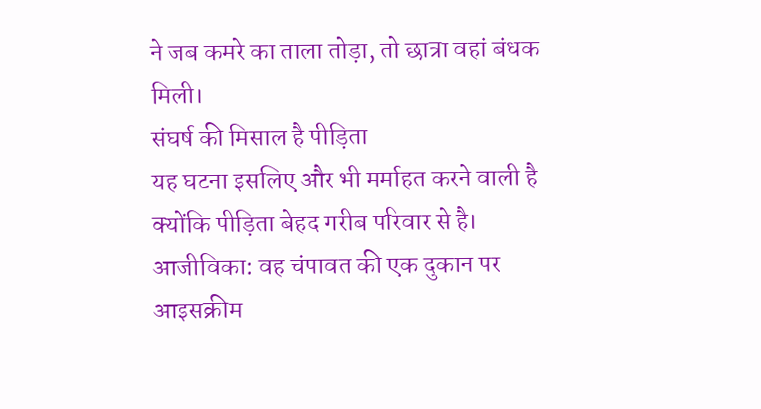ने जब कमरे का ताला तोड़ा, तो छात्रा वहां बंधक मिली।
संघर्ष की मिसाल है पीड़िता
यह घटना इसलिए और भी मर्माहत करने वाली है क्योंकि पीड़िता बेहद गरीब परिवार से है।
आजीविका: वह चंपावत की एक दुकान पर आइसक्रीम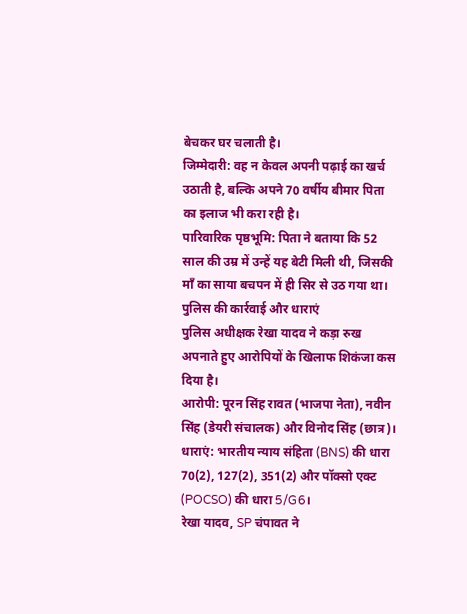बेचकर घर चलाती है।
जिम्मेदारी: वह न केवल अपनी पढ़ाई का खर्च उठाती है, बल्कि अपने 70 वर्षीय बीमार पिता का इलाज भी करा रही है।
पारिवारिक पृष्ठभूमि: पिता ने बताया कि 52 साल की उम्र में उन्हें यह बेटी मिली थी, जिसकी माँ का साया बचपन में ही सिर से उठ गया था।
पुलिस की कार्रवाई और धाराएं
पुलिस अधीक्षक रेखा यादव ने कड़ा रुख अपनाते हुए आरोपियों के खिलाफ शिकंजा कस दिया है।
आरोपी: पूरन सिंह रावत (भाजपा नेता), नवीन सिंह (डेयरी संचालक) और विनोद सिंह (छात्र)।
धाराएं: भारतीय न्याय संहिता (BNS) की धारा 70(2), 127(2), 351(2) और पॉक्सो एक्ट (POCSO) की धारा 5/G6।
रेखा यादव, SP चंपावत ने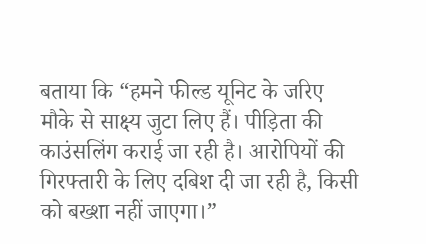बताया कि “हमने फील्ड यूनिट के जरिए मौके से साक्ष्य जुटा लिए हैं। पीड़िता की काउंसलिंग कराई जा रही है। आरोपियों की गिरफ्तारी के लिए दबिश दी जा रही है, किसी को बख्शा नहीं जाएगा।”